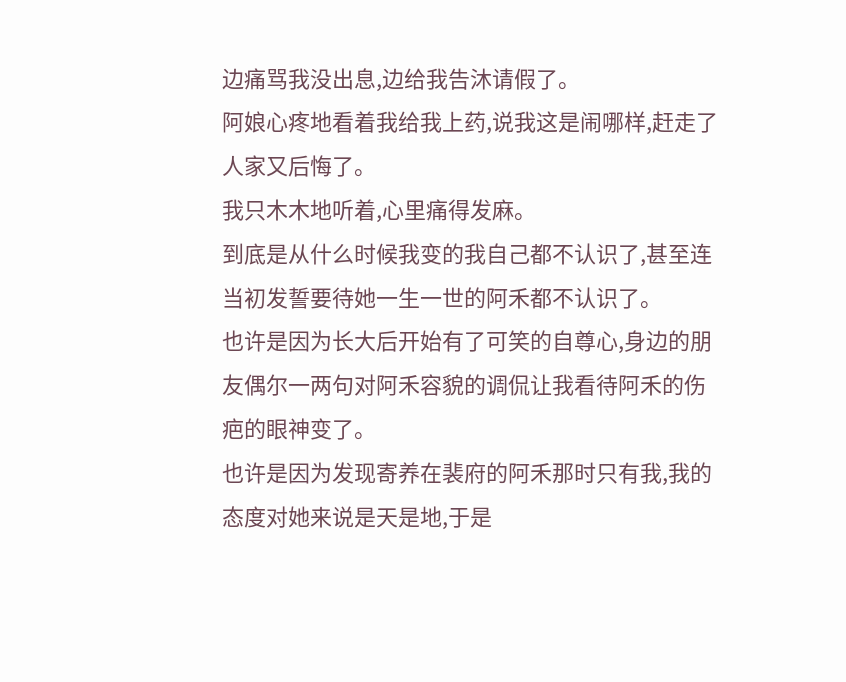边痛骂我没出息,边给我告沐请假了。
阿娘心疼地看着我给我上药,说我这是闹哪样,赶走了人家又后悔了。
我只木木地听着,心里痛得发麻。
到底是从什么时候我变的我自己都不认识了,甚至连当初发誓要待她一生一世的阿禾都不认识了。
也许是因为长大后开始有了可笑的自尊心,身边的朋友偶尔一两句对阿禾容貌的调侃让我看待阿禾的伤疤的眼神变了。
也许是因为发现寄养在裴府的阿禾那时只有我,我的态度对她来说是天是地,于是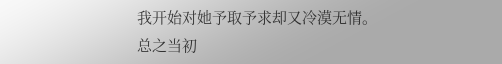我开始对她予取予求却又冷漠无情。
总之当初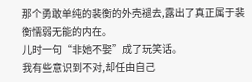那个勇敢单纯的裴衡的外壳褪去,露出了真正属于裴衡懦弱无能的内在。
儿时一句“非她不娶”成了玩笑话。
我有些意识到不对,却任由自己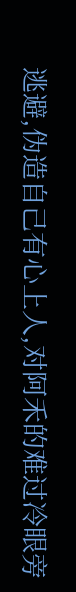逃避,伪造自己有心上人,对阿禾的难过冷眼旁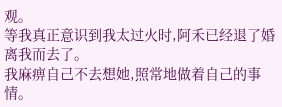观。
等我真正意识到我太过火时,阿禾已经退了婚离我而去了。
我麻痹自己不去想她,照常地做着自己的事情。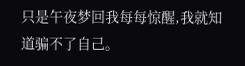只是午夜梦回我每每惊醒,我就知道骗不了自己。